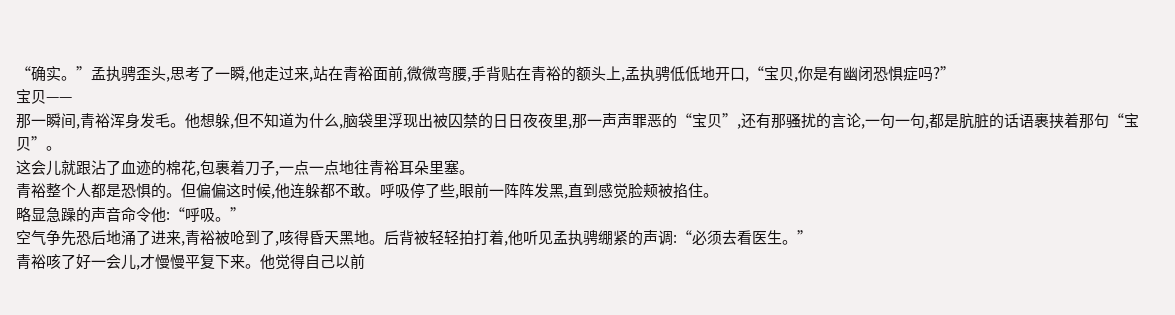“确实。”孟执骋歪头,思考了一瞬,他走过来,站在青裕面前,微微弯腰,手背贴在青裕的额头上,孟执骋低低地开口,“宝贝,你是有幽闭恐惧症吗?”
宝贝——
那一瞬间,青裕浑身发毛。他想躲,但不知道为什么,脑袋里浮现出被囚禁的日日夜夜里,那一声声罪恶的“宝贝”,还有那骚扰的言论,一句一句,都是肮脏的话语裹挟着那句“宝贝”。
这会儿就跟沾了血迹的棉花,包裹着刀子,一点一点地往青裕耳朵里塞。
青裕整个人都是恐惧的。但偏偏这时候,他连躲都不敢。呼吸停了些,眼前一阵阵发黑,直到感觉脸颊被掐住。
略显急躁的声音命令他:“呼吸。”
空气争先恐后地涌了进来,青裕被呛到了,咳得昏天黑地。后背被轻轻拍打着,他听见孟执骋绷紧的声调:“必须去看医生。”
青裕咳了好一会儿,才慢慢平复下来。他觉得自己以前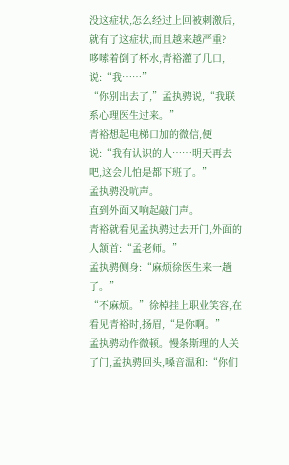没这症状,怎么经过上回被刺激后,就有了这症状,而且越来越严重?
哆嗦着倒了杯水,青裕灌了几口,说:“我……”
“你别出去了,”孟执骋说,“我联系心理医生过来。”
青裕想起电梯口加的微信,便说:“我有认识的人……明天再去吧,这会儿怕是都下班了。”
孟执骋没吭声。
直到外面又响起敲门声。
青裕就看见孟执骋过去开门,外面的人颔首:“孟老师。”
孟执骋侧身:“麻烦徐医生来一趟了。”
“不麻烦。”徐棹挂上职业笑容,在看见青裕时,扬眉,“是你啊。”
孟执骋动作微顿。慢条斯理的人关了门,孟执骋回头,嗓音温和:“你们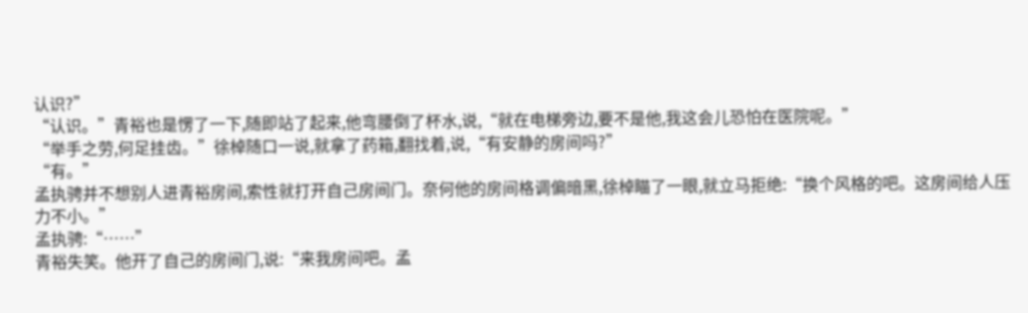认识?”
“认识。”青裕也是愣了一下,随即站了起来,他弯腰倒了杯水,说,“就在电梯旁边,要不是他,我这会儿恐怕在医院呢。”
“举手之劳,何足挂齿。”徐棹随口一说,就拿了药箱,翻找着,说,“有安静的房间吗?”
“有。”
孟执骋并不想别人进青裕房间,索性就打开自己房间门。奈何他的房间格调偏暗黑,徐棹瞄了一眼,就立马拒绝:“换个风格的吧。这房间给人压力不小。”
孟执骋:“……”
青裕失笑。他开了自己的房间门,说:“来我房间吧。孟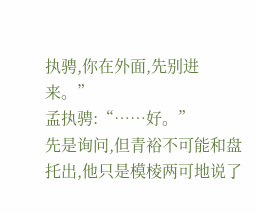执骋,你在外面,先别进来。”
孟执骋:“……好。”
先是询问,但青裕不可能和盘托出,他只是模棱两可地说了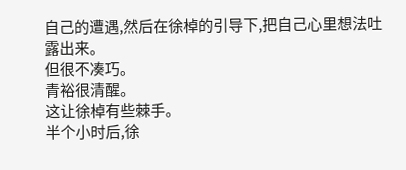自己的遭遇,然后在徐棹的引导下,把自己心里想法吐露出来。
但很不凑巧。
青裕很清醒。
这让徐棹有些棘手。
半个小时后,徐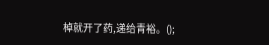棹就开了药,递给青裕。();